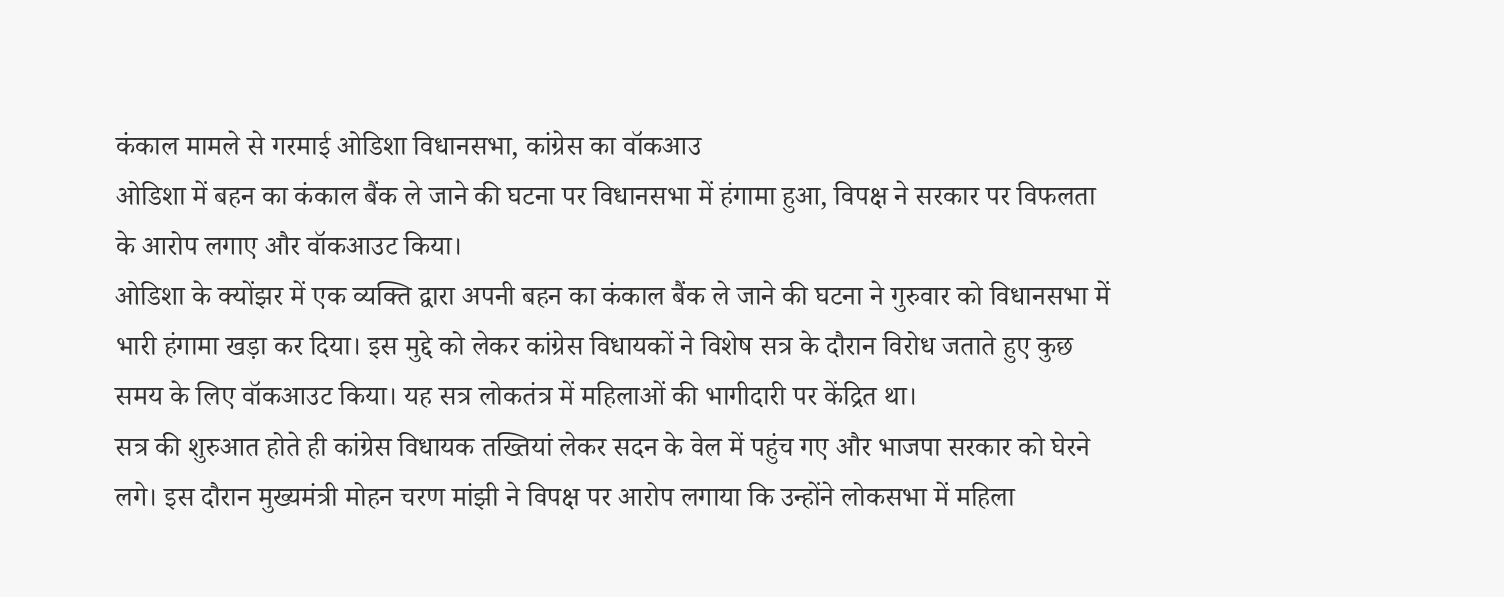कंकाल मामले से गरमाई ओडिशा विधानसभा, कांग्रेस का वॉकआउ
ओडिशा में बहन का कंकाल बैंक ले जाने की घटना पर विधानसभा में हंगामा हुआ, विपक्ष ने सरकार पर विफलता के आरोप लगाए और वॉकआउट किया।
ओडिशा के क्योंझर में एक व्यक्ति द्वारा अपनी बहन का कंकाल बैंक ले जाने की घटना ने गुरुवार को विधानसभा में भारी हंगामा खड़ा कर दिया। इस मुद्दे को लेकर कांग्रेस विधायकों ने विशेष सत्र के दौरान विरोध जताते हुए कुछ समय के लिए वॉकआउट किया। यह सत्र लोकतंत्र में महिलाओं की भागीदारी पर केंद्रित था।
सत्र की शुरुआत होते ही कांग्रेस विधायक तख्तियां लेकर सदन के वेल में पहुंच गए और भाजपा सरकार को घेरने लगे। इस दौरान मुख्यमंत्री मोहन चरण मांझी ने विपक्ष पर आरोप लगाया कि उन्होंने लोकसभा में महिला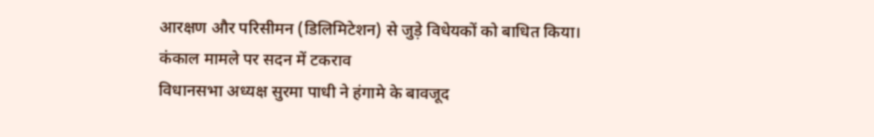आरक्षण और परिसीमन (डिलिमिटेशन) से जुड़े विधेयकों को बाधित किया।
कंकाल मामले पर सदन में टकराव
विधानसभा अध्यक्ष सुरमा पाधी ने हंगामे के बावजूद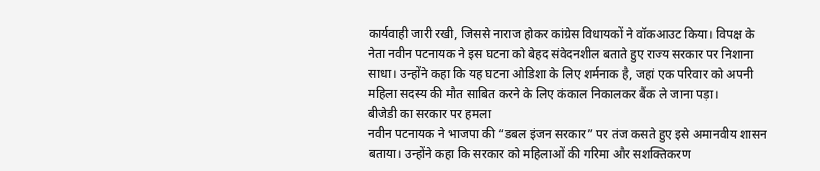कार्यवाही जारी रखी, जिससे नाराज होकर कांग्रेस विधायकों ने वॉकआउट किया। विपक्ष के नेता नवीन पटनायक ने इस घटना को बेहद संवेदनशील बताते हुए राज्य सरकार पर निशाना साधा। उन्होंने कहा कि यह घटना ओडिशा के लिए शर्मनाक है, जहां एक परिवार को अपनी महिला सदस्य की मौत साबित करने के लिए कंकाल निकालकर बैंक ले जाना पड़ा।
बीजेडी का सरकार पर हमला
नवीन पटनायक ने भाजपा की “डबल इंजन सरकार” पर तंज कसते हुए इसे अमानवीय शासन बताया। उन्होंने कहा कि सरकार को महिलाओं की गरिमा और सशक्तिकरण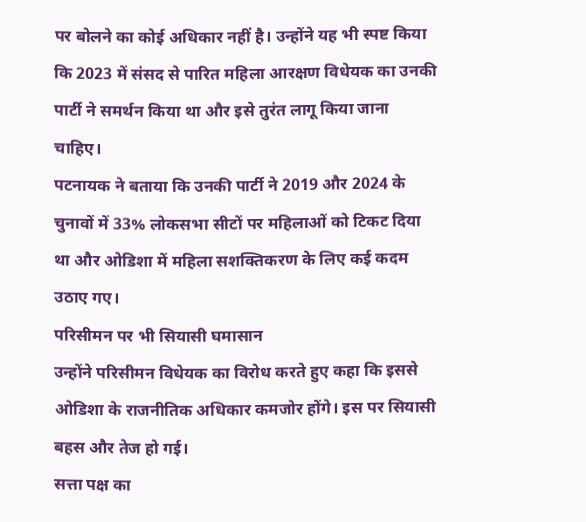पर बोलने का कोई अधिकार नहीं है। उन्होंने यह भी स्पष्ट किया कि 2023 में संसद से पारित महिला आरक्षण विधेयक का उनकी पार्टी ने समर्थन किया था और इसे तुरंत लागू किया जाना चाहिए।
पटनायक ने बताया कि उनकी पार्टी ने 2019 और 2024 के चुनावों में 33% लोकसभा सीटों पर महिलाओं को टिकट दिया था और ओडिशा में महिला सशक्तिकरण के लिए कई कदम उठाए गए।
परिसीमन पर भी सियासी घमासान
उन्होंने परिसीमन विधेयक का विरोध करते हुए कहा कि इससे ओडिशा के राजनीतिक अधिकार कमजोर होंगे। इस पर सियासी बहस और तेज हो गई।
सत्ता पक्ष का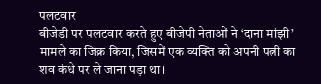पलटवार
बीजेडी पर पलटवार करते हुए बीजेपी नेताओं ने ‘दाना मांझी’ मामले का जिक्र किया, जिसमें एक व्यक्ति को अपनी पत्नी का शव कंधे पर ले जाना पड़ा था।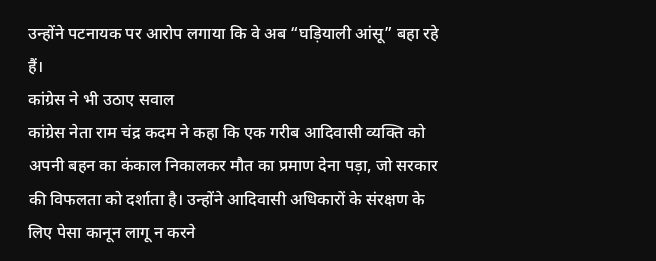उन्होंने पटनायक पर आरोप लगाया कि वे अब “घड़ियाली आंसू” बहा रहे हैं।
कांग्रेस ने भी उठाए सवाल
कांग्रेस नेता राम चंद्र कदम ने कहा कि एक गरीब आदिवासी व्यक्ति को अपनी बहन का कंकाल निकालकर मौत का प्रमाण देना पड़ा, जो सरकार की विफलता को दर्शाता है। उन्होंने आदिवासी अधिकारों के संरक्षण के लिए पेसा कानून लागू न करने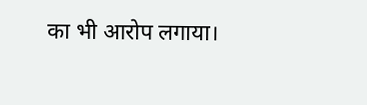का भी आरोप लगाया।